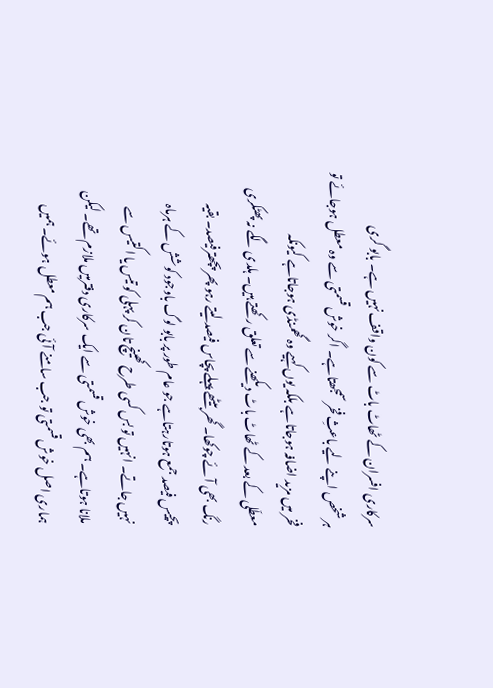سرکاری افسران کے ٹھاٹ باٹ سے کون واقف نہیں ہے۔ بابو گری
ہر شخص اپنے لیے باعثِ فخر سمجھتاہے۔ اگر خوش قسمتی سے وہ معطل ہوجائے تو
فخر میں مزید اضافہ ہوجاتاہے بلکہ یوں کہیے وہ گھمنڈی ہوجاتاہے کیونکہ
معطّلی کے بعد کے ٹھاٹ باٹ دیکھنے سے تعلق رکھتے ہیں۔ ہلدی لگے نہ پھٹکری
رنگ بھی آئے چوکھا۔ گھر بیٹھے پہلے پچاس فیصد لیتے رہو پھر پچھترفیصد۔ بقیہ
پچیس فیصد جمع ہوتارہتاہے جو عام طور پر بابو لوگ باوجود کوشش کے ہرماہ
نہیں جاتے۔ انہیں تو بس کسی طرح کھینچ تان کر پہلی کو تیس یا اکتیس سے
ملانا ہوتاہے۔ ہم بھی خوش قسمتی سے ایک سرکاری دفترمیں ملازم تھے۔ لیکن
ہماری اصل خوش قسمتی تو جب سامنے آئی جب ہم معطل ہوئے۔ ہمیں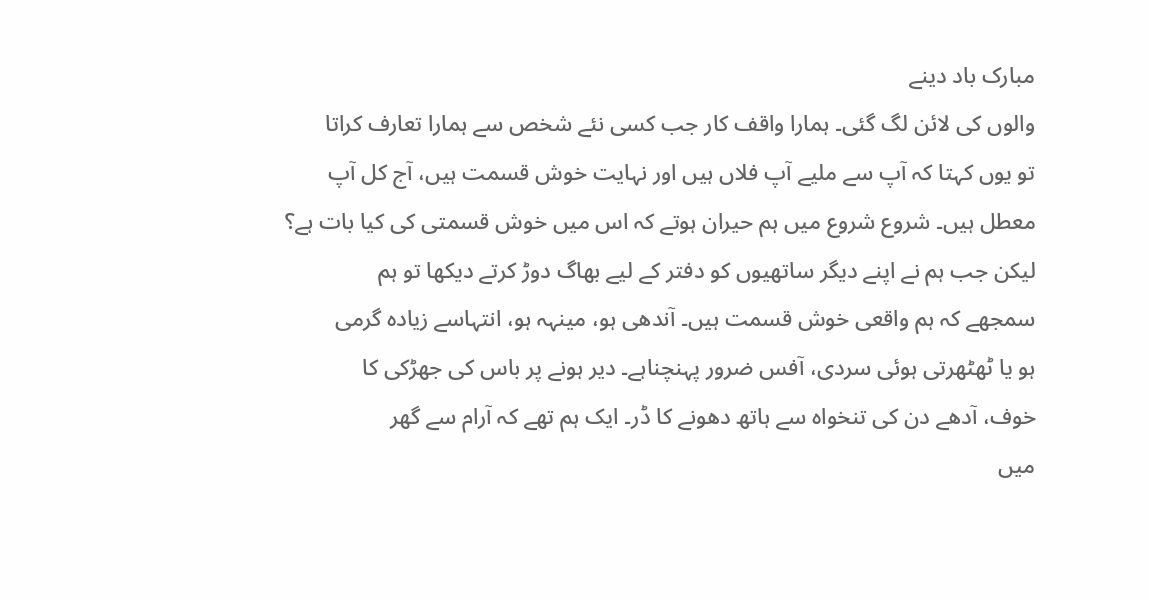مبارک باد دینے
والوں کی لائن لگ گئی۔ ہمارا واقف کار جب کسی نئے شخص سے ہمارا تعارف کراتا
تو یوں کہتا کہ آپ سے ملیے آپ فلاں ہیں اور نہایت خوش قسمت ہیں، آج کل آپ
معطل ہیں۔ شروع شروع میں ہم حیران ہوتے کہ اس میں خوش قسمتی کی کیا بات ہے؟
لیکن جب ہم نے اپنے دیگر ساتھیوں کو دفتر کے لیے بھاگ دوڑ کرتے دیکھا تو ہم
سمجھے کہ ہم واقعی خوش قسمت ہیں۔ آندھی ہو، مینہہ ہو، انتہاسے زیادہ گرمی
ہو یا ٹھٹھرتی ہوئی سردی، آفس ضرور پہنچناہے۔ دیر ہونے پر باس کی جھڑکی کا
خوف، آدھے دن کی تنخواہ سے ہاتھ دھونے کا ڈر۔ ایک ہم تھے کہ آرام سے گھر
میں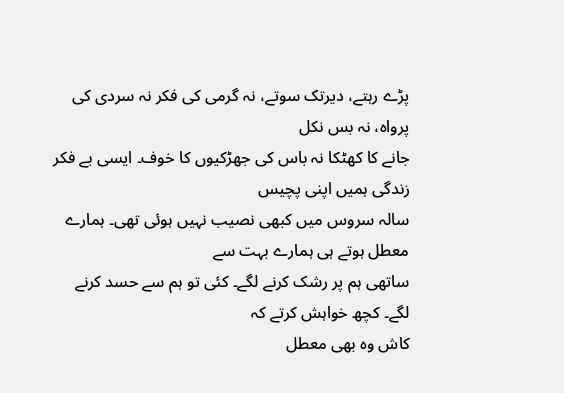پڑے رہتے، دیرتک سوتے، نہ گرمی کی فکر نہ سردی کی پرواہ، نہ بس نکل
جانے کا کھٹکا نہ باس کی جھڑکیوں کا خوف۔ ایسی بے فکر زندگی ہمیں اپنی پچیس
سالہ سروس میں کبھی نصیب نہیں ہوئی تھی۔ ہمارے معطل ہوتے ہی ہمارے بہت سے
ساتھی ہم پر رشک کرنے لگے۔ کئی تو ہم سے حسد کرنے لگے۔ کچھ خواہش کرتے کہ
کاش وہ بھی معطل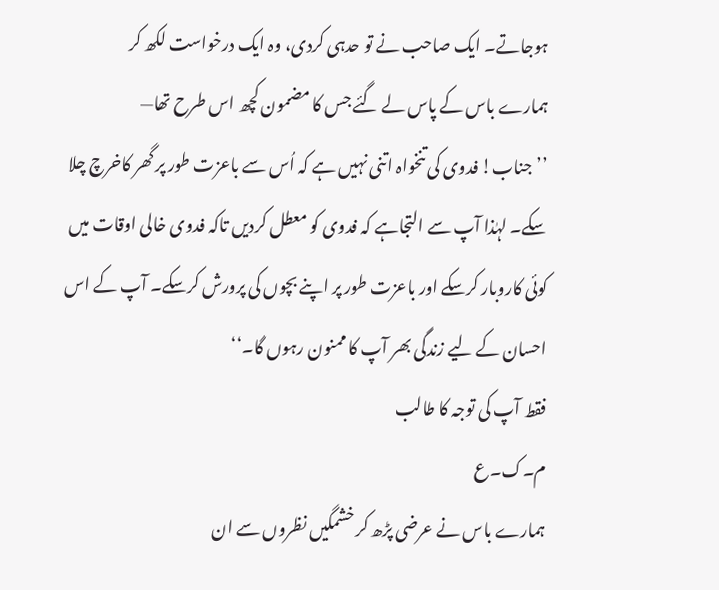ہوجاتے۔ ایک صاحب نے تو حدہی کردی، وہ ایک درخواست لکھ کر
ہمارے باس کے پاس لے گئے جس کا مضمون کچھ اس طرح تھا—
’’جناب! فدوی کی تنخواہ اتنی نہیں ہے کہ اُس سے باعزت طور پر گھر کاخرچ چلا
سکے۔ لہٰذا آپ سے التجاہے کہ فدوی کو معطل کردیں تاکہ فدوی خالی اوقات میں
کوئی کاروبار کرسکے اور باعزت طور پر اپنے بچوں کی پرورش کرسکے۔ آپ کے اس
احسان کے لیے زندگی بھر آپ کا ممنون رہوں گا۔‘‘
فقط آپ کی توجہ کا طالب
م۔ک۔ع
ہمارے باس نے عرضی پڑھ کر خشمگیں نظروں سے ان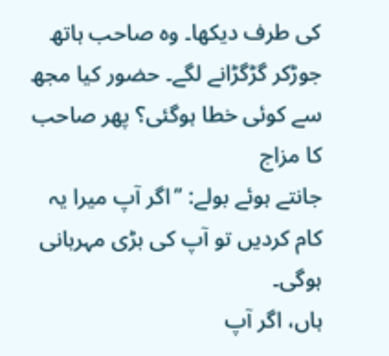کی طرف دیکھا۔ وہ صاحب ہاتھ
جوڑکر گڑگڑانے لگے۔ حضور کیا مجھ سے کوئی خطا ہوگئی؟ پھر صاحب کا مزاج
جانتے ہوئے بولے: ’’اگر آپ میرا یہ کام کردیں تو آپ کی بڑی مہربانی ہوگی۔
ہاں، اگر آپ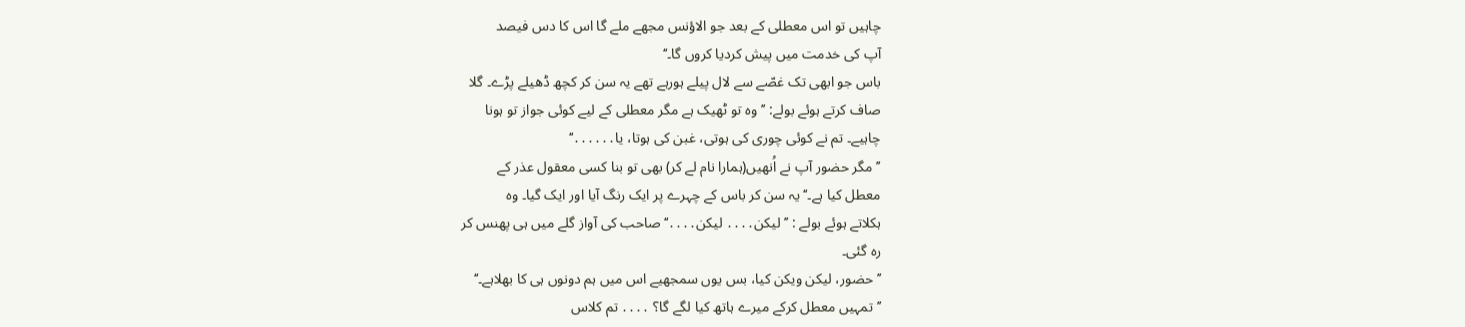چاہیں تو اس معطلی کے بعد جو الاؤنس مجھے ملے گا اس کا دس فیصد
آپ کی خدمت میں پیش کردیا کروں گا۔‘‘
باس جو ابھی تک غصّے سے لال پیلے ہورہے تھے یہ سن کر کچھ ڈھیلے پڑے۔ گلا
صاف کرتے ہوئے بولے: ’’وہ تو ٹھیک ہے مگر معطلی کے لیے کوئی جواز تو ہونا
چاہیے۔ تم نے کوئی چوری کی ہوتی، غبن کی ہوتا، یا․․․․․․‘‘
’’مگر حضور آپ نے اُنھیں(ہمارا نام لے کر) بھی تو بنا کسی معقول عذر کے
معطل کیا ہے۔‘‘ یہ سن کر باس کے چہرے پر ایک رنگ آیا اور ایک گیا۔ وہ
ہکلاتے ہوئے بولے : ’’لیکن․․․․ لیکن․․․․‘‘ صاحب کی آواز گلے میں ہی پھنس کر
رہ گئی۔
’’حضور، لیکن ویکن کیا، بس یوں سمجھیے اس میں ہم دونوں ہی کا بھلاہے۔‘‘
’’تمہیں معطل کرکے میرے ہاتھ کیا لگے گا؟ ․․․․ تم کلاس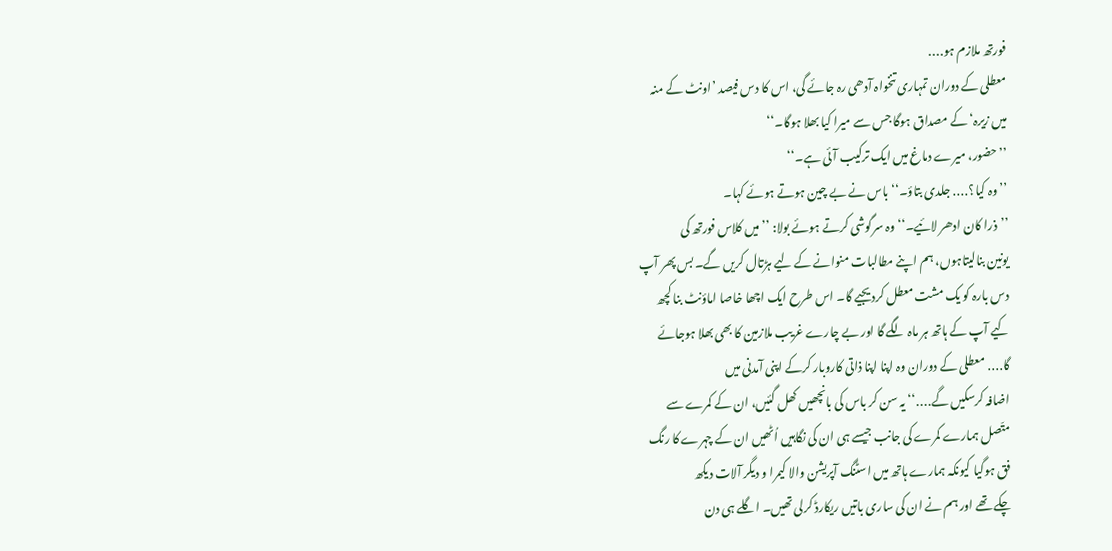فورتھ ملازم ہو․․․․
معطلی کے دوران تمہاری تنخواہ آدھی رہ جائے گی، اس کا دس فیصد ’اونٹ کے منہ
میں زیرہ‘ کے مصداق ہوگا جس سے میرا کیا بھلا ہوگا۔‘‘
’’حضور، میرے دماغ میں ایک ترکیب آئی ہے۔‘‘
’’وہ کیا؟․․․․ جلدی بتاؤ۔‘‘ باس نے بے چین ہوتے ہوئے کہا۔
’’ذرا کان ادھر لائیے۔‘‘ وہ سرگوشی کرتے ہوئے بولا: ’’میں کلاس فورتھ کی
یونین بنالیتاہوں، ہم اپنے مطالبات منوانے کے لیے ہڑتال کریں گے۔ بس پھر آپ
دس بارہ کو یک مشت معطل کردیجیے گا۔ اس طرح ایک اچھا خاصا اماؤنٹ بنا کچھ
کیے آپ کے ہاتھ ہر ماہ لگے گا اور بے چارے غریب ملازمین کا بھی بھلا ہوجائے
گا․․․․ معطلی کے دوران وہ اپنا اپنا ذاتی کاروبار کرکے اپنی آمدنی میں
اضافہ کرسکیں گے․․․․‘‘ یہ سن کر باس کی بانچھیں کھل گئیں، ان کے کمرے سے
متّصل ہمارے کمرے کی جانب جیسے ہی ان کی نگاہیں اُٹھیں ان کے چہرے کا رنگ
فق ہوگیا کیونکہ ہمارے ہاتھ میں اسٹنگ آپریشن والا کیمرا و دیگر آلات دیکھ
چکے تھے اور ہم نے ان کی ساری باتیں ریکارڈ کرلی تھیں۔ اگلے ہی دن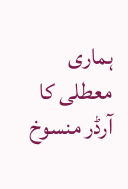ہماری
معطلی کا آرڈر منسوخ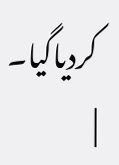کردیاگیا۔ |